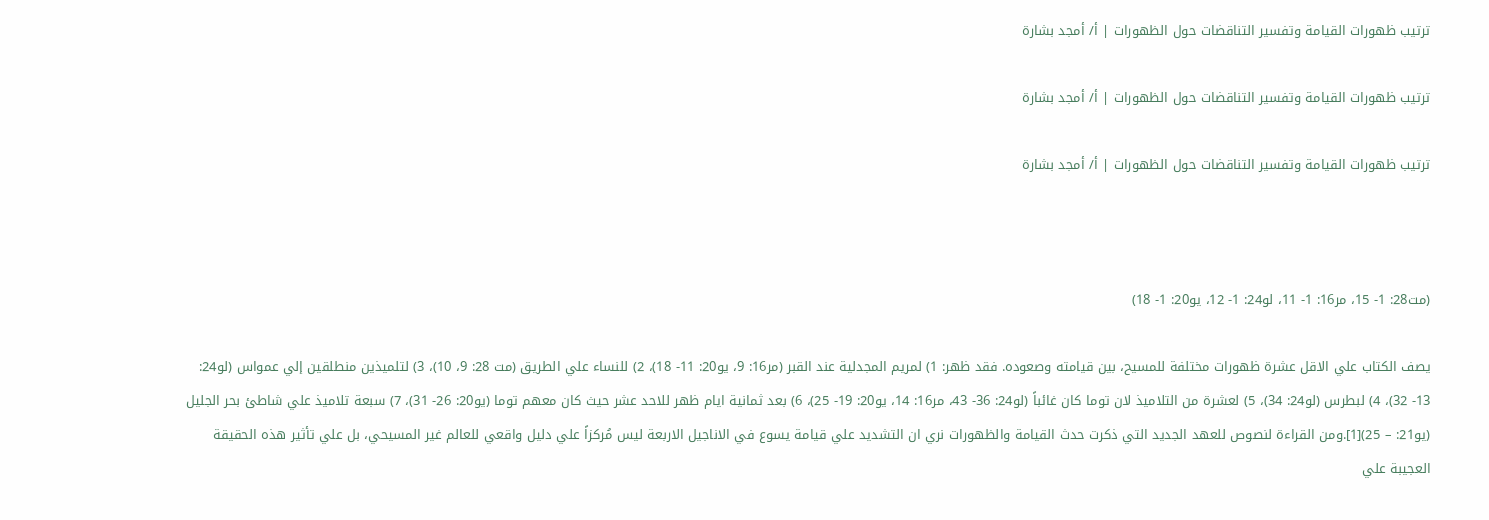ترتيب ظهورات القيامة وتفسير التناقضات حول الظهورات | أ/ أمجد بشارة

ترتيب ظهورات القيامة وتفسير التناقضات حول الظهورات | أ/ أمجد بشارة

ترتيب ظهورات القيامة وتفسير التناقضات حول الظهورات | أ/ أمجد بشارة



(مت28: 1- 15، مر16: 1- 11، لو24: 1- 12، يو20: 1- 18)

يصف الكتاب علي الاقل عشرة ظهورات مختلفة للمسيح، بين قيامته وصعوده. فقد ظهر: 1) لمريم المجدلية عند القبر (مر16: 9، يو20: 11- 18)، 2) للنساء علي الطريق (مت 28: 9، 10)، 3) لتلميذين منطلقين إلي عمواس (لو24: 13- 32)، 4) لبطرس (لو24: 34)، 5) لعشرة من التلاميذ لان توما كان غائباً (لو24: 36- 43، مر16: 14، يو20: 19- 25)، 6) بعد ثمانية ايام ظهر للاحد عشر حيث كان معهم توما (يو20: 26- 31)، 7) سبعة تلاميذ علي شاطئ بحر الجليل (يو21: – 25)[1].ومن القراءة لنصوص للعهد الجديد التي ذكرت حدث القيامة والظهورات نري ان التشديد علي قيامة يسوع في الاناجيل الاربعة ليس مُركزاً علي دليل واقعي للعالم غير المسيحي، بل علي تأثير هذه الحقيقة العجيبة علي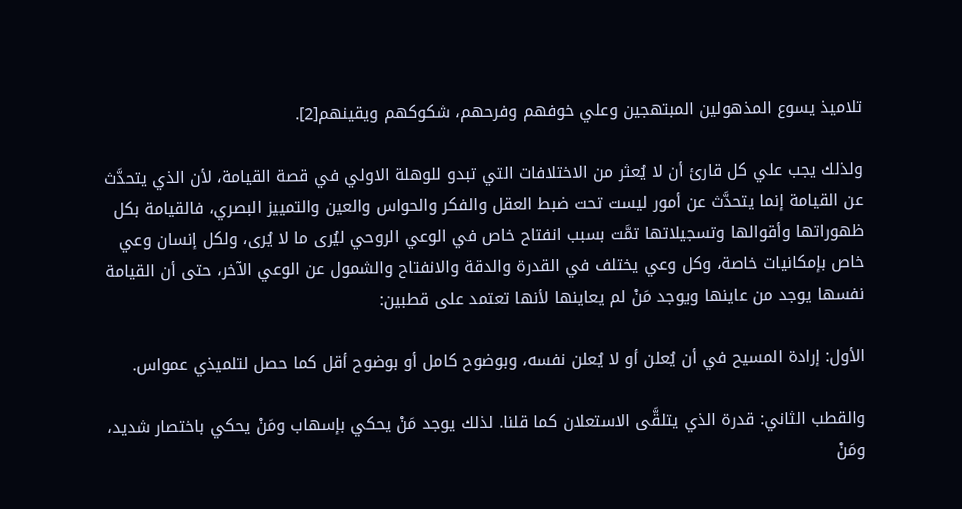تلاميذ يسوع المذهولين المبتهجين وعلي خوفهم وفرحهم، شكوكهم ويقينهم[2].

ولذلك يجب علي كل قارئ أن لا يُعثر من الاختلافات التي تبدو للوهلة الاولي في قصة القيامة، لأن الذي يتحدَّث عن القيامة إنما يتحدَّث عن أمور ليست تحت ضبط العقل والفكر والحواس والعين والتمييز البصري، فالقيامة بكل ظهوراتها وأقوالها وتسجيلاتها تمَّت بسبب انفتاح خاص في الوعي الروحي ليُرى ما لا يُرى، ولكل إنسان وعي خاص بإمكانيات خاصة، وكل وعي يختلف في القدرة والدقة والانفتاح والشمول عن الوعي الآخر، حتى أن القيامة نفسها يوجد من عاينها ويوجد مَنْ لم يعاينها لأنها تعتمد على قطبين:

الأول: إرادة المسيح في أن يُعلن أو لا يُعلن نفسه، وبوضوح كامل أو بوضوح أقل كما حصل لتلميذي عمواس.

والقطب الثاني: قدرة الذي يتلقَّى الاستعلان كما قلنا. لذلك يوجد مَنْ يحكي بإسهاب ومَنْ يحكي باختصار شديد، ومَنْ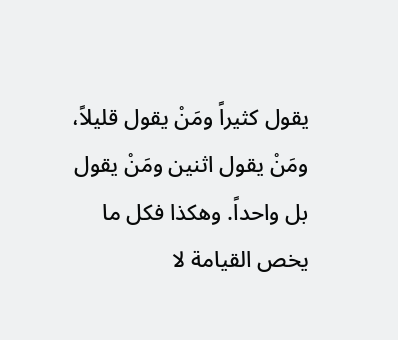يقول كثيراً ومَنْ يقول قليلاً، ومَنْ يقول اثنين ومَنْ يقول بل واحداً. وهكذا فكل ما يخص القيامة لا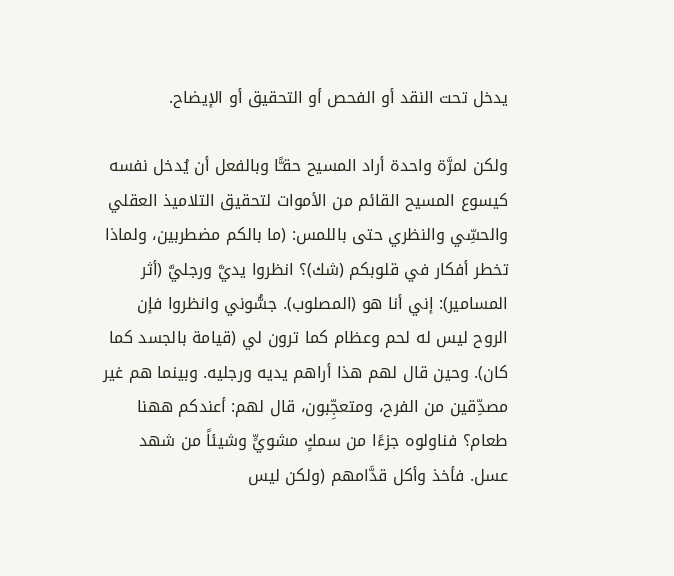يدخل تحت النقد أو الفحص أو التحقيق أو الإيضاح.

ولكن لمرَّة واحدة أراد المسيح حقـًّا وبالفعل أن يُدخل نفسه كيسوع المسيح القائم من الأموات لتحقيق التلاميذ العقلي والحسِّي والنظري حتى باللمس: (ما بالكم مضطربين، ولماذا تخطر أفكار في قلوبكم (شك)؟ انظروا يديَّ ورجليَّ (أثر المسامير): إني أنا هو (المصلوب). جسُّوني وانظروا فإن الروح ليس له لحم وعظام كما ترون لي (قيامة بالجسد كما كان). وحين قال لهم هذا أراهم يديه ورجليه. وبينما هم غير مصدِّقين من الفرح، ومتعجِّبون، قال لهم: أعندكم ههنا طعام؟ فناولوه جزءًا من سمكٍ مشويٍّ وشيئاً من شهد عسل. فأخذ وأكل قدَّامهم (ولكن ليس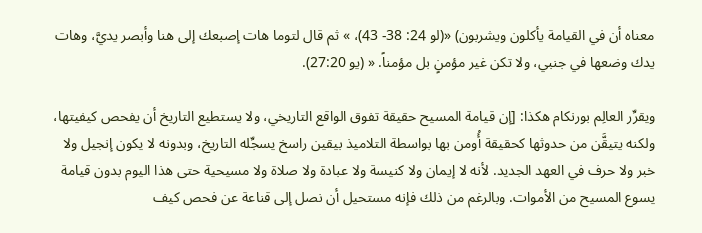معناه أن في القيامة يأكلون ويشربون) «(لو 24: 38- 43)، » ثم قال لتوما هات إصبعك إلى هنا وأبصر يديَّ، وهات يدك وضعها في جنبي، ولا تكن غير مؤمنٍ بل مؤمناً. « (يو 27:20).

ويقرِّر العالِم بورنكام هكذا: [إن قيامة المسيح حقيقة تفوق الواقع التاريخي، ولا يستطيع التاريخ أن يفحص كيفيتها، ولكنه يتيقَّن من حدوثها كحقيقة أُومن بها بواسطة التلاميذ بيقين راسخ يسجِّله التاريخ، وبدونه لا يكون إنجيل ولا خبر ولا حرف في العهد الجديد. لأنه لا إيمان ولا كنيسة ولا عبادة ولا صلاة ولا مسيحية حتى هذا اليوم بدون قيامة يسوع المسيح من الأموات. وبالرغم من ذلك فإنه مستحيل أن نصل إلى قناعة عن فحص كيف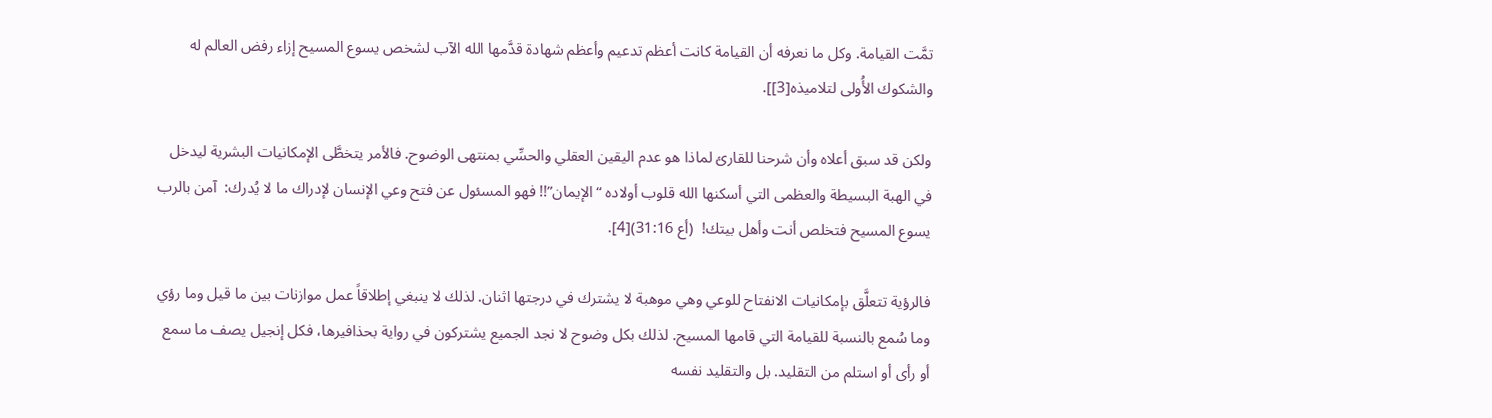تمَّت القيامة. وكل ما نعرفه أن القيامة كانت أعظم تدعيم وأعظم شهادة قدَّمها الله الآب لشخص يسوع المسيح إزاء رفض العالم له والشكوك الأُولى لتلاميذه[3]].

ولكن قد سبق أعلاه وأن شرحنا للقارئ لماذا هو عدم اليقين العقلي والحسِّي بمنتهى الوضوح. فالأمر يتخطَّى الإمكانيات البشرية ليدخل في الهبة البسيطة والعظمى التي أسكنها الله قلوب أولاده “الإيمان”!! فهو المسئول عن فتح وعي الإنسان لإدراك ما لا يُدرك:  آمن بالرب يسوع المسيح فتخلص أنت وأهل بيتك!  (أع 31:16)[4].

فالرؤية تتعلَّق بإمكانيات الانفتاح للوعي وهي موهبة لا يشترك في درجتها اثنان. لذلك لا ينبغي إطلاقاً عمل موازنات بين ما قيل وما رؤي وما سُمع بالنسبة للقيامة التي قامها المسيح. لذلك بكل وضوح لا نجد الجميع يشتركون في رواية بحذافيرها، فكل إنجيل يصف ما سمع أو رأى أو استلم من التقليد. بل والتقليد نفسه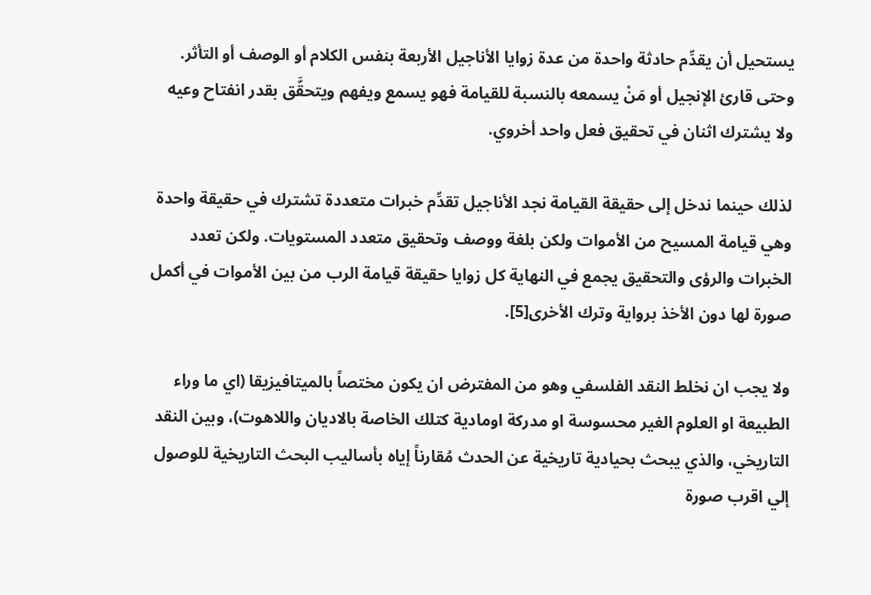يستحيل أن يقدِّم حادثة واحدة من عدة زوايا الأناجيل الأربعة بنفس الكلام أو الوصف أو التأثر. وحتى قارئ الإنجيل أو مَنْ يسمعه بالنسبة للقيامة فهو يسمع ويفهم ويتحقَّق بقدر انفتاح وعيه ولا يشترك اثنان في تحقيق فعل واحد أخروي.

لذلك حينما ندخل إلى حقيقة القيامة نجد الأناجيل تقدِّم خبرات متعددة تشترك في حقيقة واحدة وهي قيامة المسيح من الأموات ولكن بلغة ووصف وتحقيق متعدد المستويات. ولكن تعدد الخبرات والرؤى والتحقيق يجمع في النهاية كل زوايا حقيقة قيامة الرب من بين الأموات في أكمل صورة لها دون الأخذ برواية وترك الأخرى[5].

ولا يجب ان نخلط النقد الفلسفي وهو من المفترض ان يكون مختصاً بالميتافيزيقا (اي ما وراء الطبيعة او العلوم الغير محسوسة او مدركة اومادية كتلك الخاصة بالاديان واللاهوت)، وبين النقد التاريخي، والذي يبحث بحيادية تاريخية عن الحدث مُقارناً إياه بأساليب البحث التاريخية للوصول إلي اقرب صورة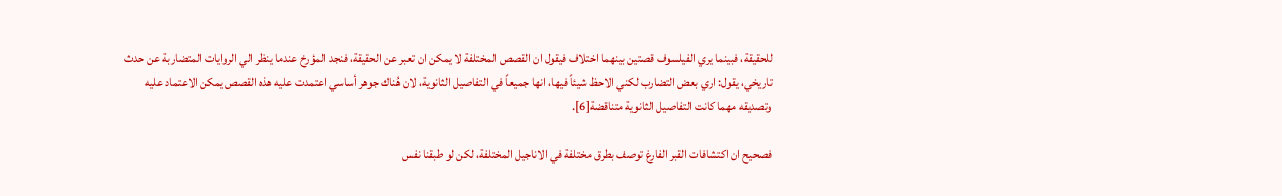للحقيقة، فبينما يري الفيلسوف قصتين بينهما اختلاف فيقول ان القصص المختلفة لا يمكن ان تعبر عن الحقيقة، فنجد المؤرخ عندما ينظر الي الروايات المتضاربة عن حدث تاريخي، يقول: اري بعض التضارب لكني الاحظ شيئاً فيها، انها جميعاً في التفاصيل الثانوية، لان هُناك جوهر أساسي اعتمدت عليه هذه القصص يمكن الاعتماد عليه وتصديقه مهما كانت التفاصيل الثانوية متناقضة[6].

فصحيح ان اكتشافات القبر الفارغ توصف بطرق مختلفة في الاناجيل المختلفة، لكن لو طبقنا نفس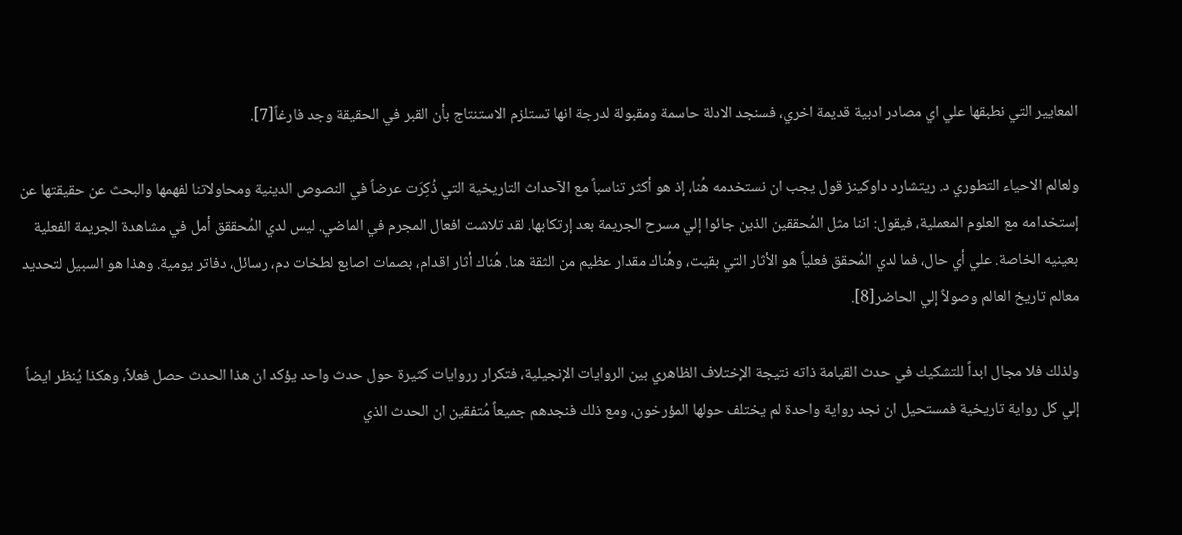المعايير التي نطبقها علي اي مصادر ادبية قديمة اخري، فسنجد الادلة حاسمة ومقبولة لدرجة انها تستلزم الاستنتاج بأن القبر في الحقيقة وجد فارغاً[7].

ولعالم الاحياء التطوري د. ريتشارد داوكينز قول يجب ان نستخدمه هُنا، إذ هو أكثر تناسباً مع الآحداث التاريخية التي ذُكِرَت عرضاً في النصوص الدينية ومحاولاتنا لفهمها والبحث عن حقيقتها عن إستخدامه مع العلوم المعملية، فيقول: اننا مثل المُحققين الذين جائوا إلي مسرح الجريمة بعد إرتكابها. لقد تلاشت افعال المجرم في الماضي. ليس لدي المُحققق أمل في مشاهدة الجريمة الفعلية بعينيه الخاصة. علي أي حال، فما لدي المُحقق فعلياً هو الأثار التي بقيت، وهُناك مقدار عظيم من الثقة هنا. هُناك أثار اقدام، بصمات اصابع لطخات دم، رسائل، دفاتر يومية. وهذا هو السبيل لتحديد معالم تاريخ العالم وصولاً إلي الحاضر[8].

ولذلك فلا مجال ابداً للتشكيك في حدث القيامة ذاته نتيجة الإختلاف الظاهري بين الروايات الإنجيلية، فتكرار رروايات كثيرة حول حدث واحد يؤكد ان هذا الحدث حصل فعلاً، وهكذا يُنظر ايضاً إلي كل رواية تاريخية فمستحيل ان نجد رواية واحدة لم يختلف حولها المؤرخون، ومع ذلك فنجدهم جميعاً مُتفقين ان الحدث الذي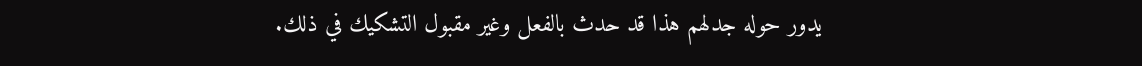يدور حوله جدلهم هذا قد حدث بالفعل وغير مقبول التشكيك في ذلك.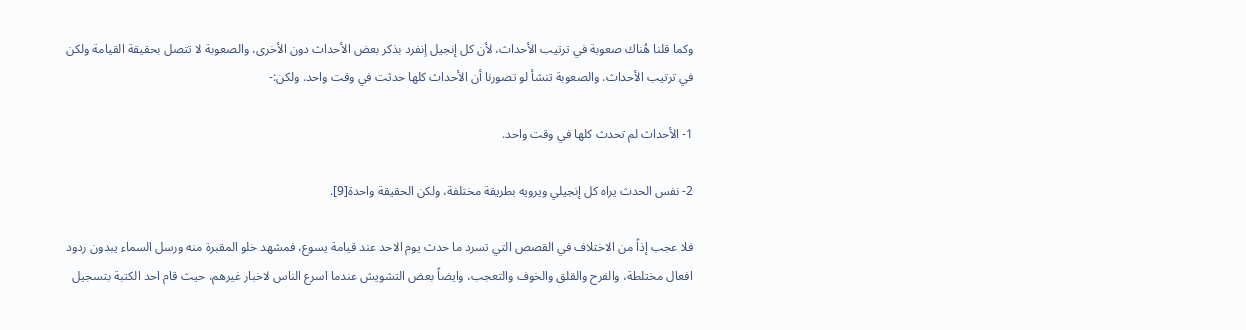وكما قلنا هُناك صعوبة في ترتيب الأحداث، لأن كل إنجيل اٍنفرد بذكر بعض الأحداث دون الأخرى، والصعوبة لا تتصل بحقيقة القيامة ولكن في ترتيب الأحداث. والصعوبة تنشأ لو تصورنا أن الأحداث كلها حدثت في وقت واحد. ولكن:-

1- الأحداث لم تحدث كلها في وقت واحد.

2- نفس الحدث يراه كل إنجيلي ويرويه بطريقة مختلفة، ولكن الحقيقة واحدة[9].

فلا عجب إذاً من الاختلاف في القصص التي تسرد ما حدث يوم الاحد عند قيامة يسوع، فمشهد خلو المقبرة منه ورسل السماء يبدون ردود افعال مختلطة، والفرح والقلق والخوف والتعجب، وايضاً بعض التشويش عندما اسرع الناس لاخبار غيرهم، حيث قام احد الكتبة بتسجيل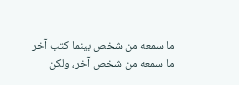ما سمعه من شخص بينما كتب آخر ما سمعه من شخص آخر، ولكن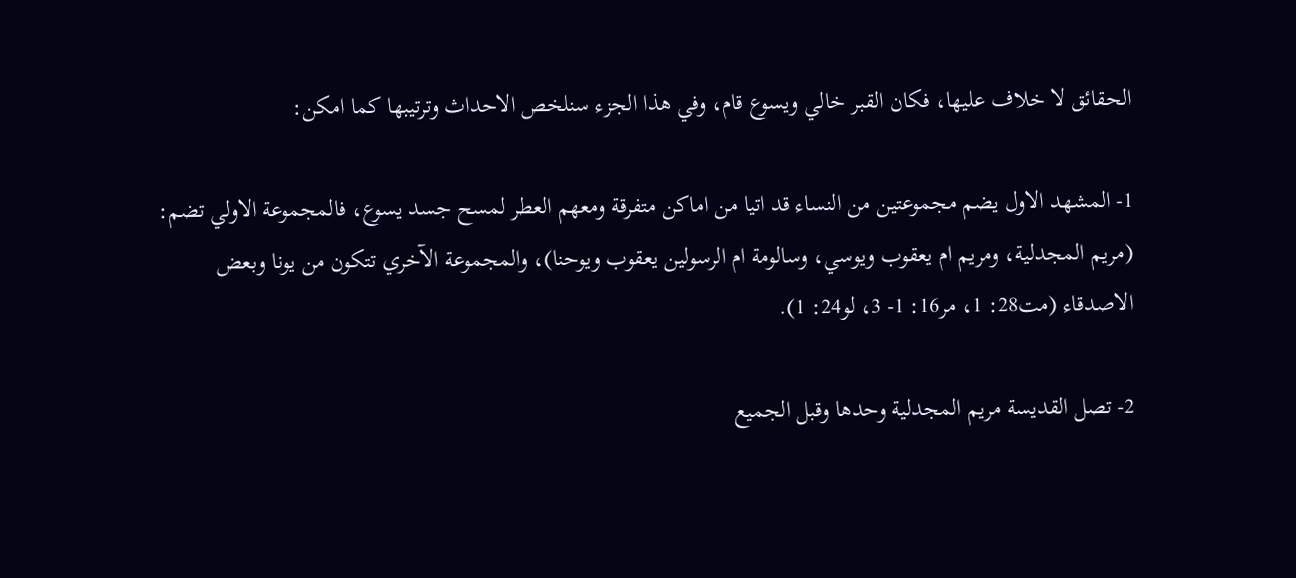الحقائق لا خلاف عليها، فكان القبر خالي ويسوع قام، وفي هذا الجزء سنلخص الاحداث وترتيبها كما امكن:

1- المشهد الاول يضم مجموعتين من النساء قد اتيا من اماكن متفرقة ومعهم العطر لمسح جسد يسوع، فالمجموعة الاولي تضم: (مريم المجدلية، ومريم ام يعقوب ويوسي، وسالومة ام الرسولين يعقوب ويوحنا)، والمجموعة الآخري تتكون من يونا وبعض الاصدقاء (مت28: 1، مر16: 1- 3، لو24: 1).

2- تصل القديسة مريم المجدلية وحدها وقبل الجميع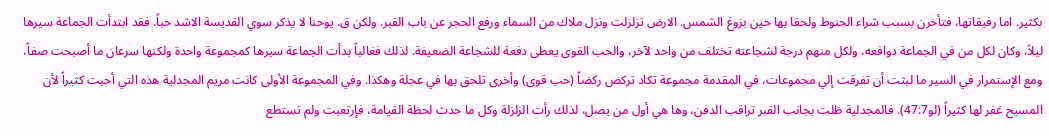بكثير. اما رفيقاتها، فتأخرن بسبب شراء الحنوط ولحقا بها حين بزوغ الشمس. الارض تزلزلت ونزل ملاك من السماء ورفع الحجر عن باب القبر. ولكن ق. يوحنا لا يذكر سوي القديسة الاشد حباً. فقد ابتدأت الجماعة سيرها ليلاً، وكان لكل من في الجماعة دوافعه، ولكل منهم درجة لشجاعته تختلف من واحد لآخر، والحب القوى يعطى دفعة للشجاعة الضعيفة. لذلك فغالباً بدأت الجماعة سيرها كمجموعة واحدة ولكنها سرعان ما أصبحت صفاً، ومع الإستمرار في السير ما لبثت أن تفرقت إلي مجموعات، في المقدمة مجموعة تكاد تركض ركضاً (حب قوى) وأخرى تلحق بها في عجلة وهكذا. وفي المجموعة الأولى كانت مريم المجدلية هذه التي أحبت كثيراً لأن المسيح غفر لها كثيراً (لو47:7). فالمجدلية ظلت بجانب القبر تراقب الدفن، وها هي أول من يصل، لذلك رأت الزلزلة وكل ما حدث لحظة القيامة، فإرتعبت ولم تستطع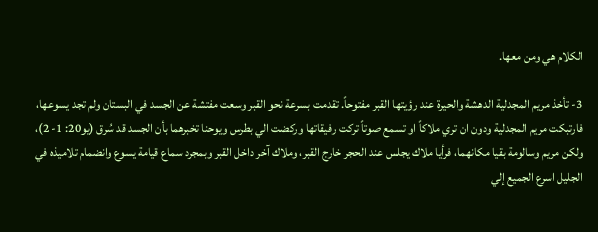الكلام هي ومن معها.

3- تأخذ مريم المجدلية الدهشة والحيرة عند رؤيتها القبر مفتوحاً. تقدمت بسرعة نحو القبر وسعت مفتشة عن الجسد في البستان ولم تجد يسوعها، فارتبكت مريم المجدلية ودون ان تري ملاكاً او تسمع صوتاً تركت رفيقاتها وركضت الي بطرس ويوحنا تخبرهما بأن الجسد قد سُرق (يو20: 1- 2)، ولكن مريم وسالومة بقيا مكانهما، فرأيا ملاك يجلس عند الحجر خارج القبر، وملاك آخر داخل القبر وبمجرد سماع قيامة يسوع وانضمام تلاميذه في الجليل اسرع الجميع إلي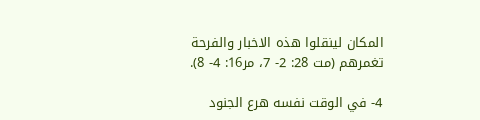المكان لينقلوا هذه الاخبار والفرحة تغمرهم (مت 28: 2- 7، مر16: 4- 8).

4- في الوقت نفسه هرع الجنود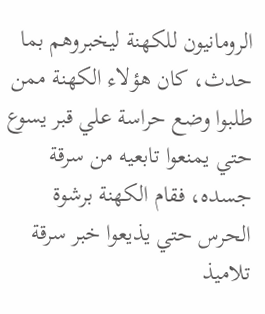الرومانيون للكهنة ليخبروهم بما حدث، كان هؤلاء الكهنة ممن طلبوا وضع حراسة علي قبر يسوع حتي يمنعوا تابعيه من سرقة جسده، فقام الكهنة برشوة الحرس حتي يذيعوا خبر سرقة تلاميذ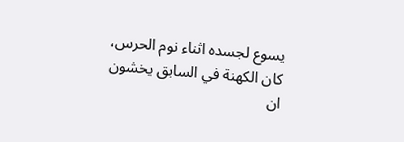يسوع لجسده اثناء نوم الحرس، كان الكهنة في السابق يخشون ان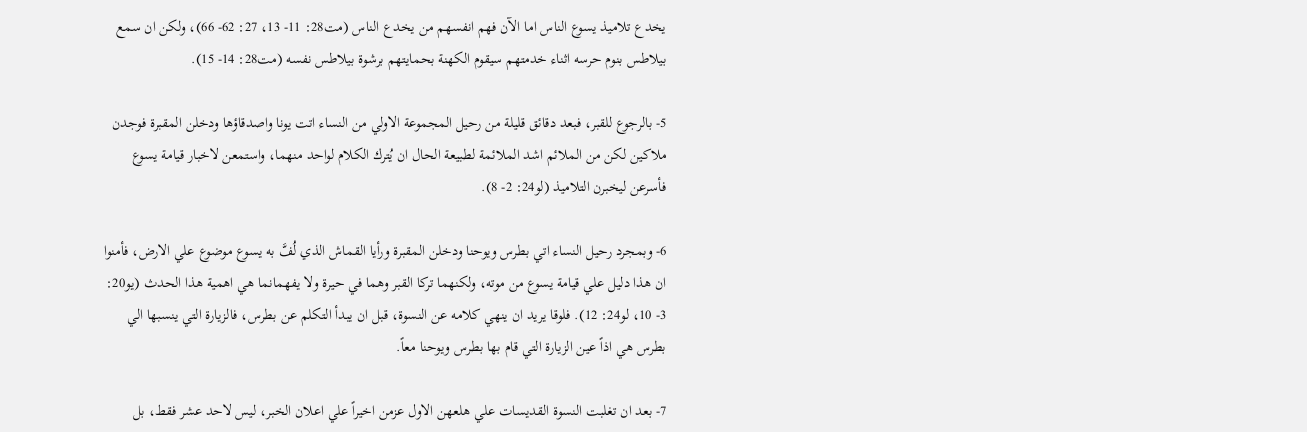يخدع تلاميذ يسوع الناس اما الآن فهم انفسهم من يخدع الناس (مت28: 11- 13، 27: 62- 66)، ولكن ان سمع بيلاطس بنوم حرسه اثناء خدمتهم سيقوم الكهنة بحمايتهم برشوة بيلاطس نفسه (مت28: 14- 15).

5- بالرجوع للقبر، فبعد دقائق قليلة من رحيل المجموعة الاولي من النساء اتت يونا واصدقاؤها ودخلن المقبرة فوجدن ملاكين لكن من الملائم اشد الملائمة لطبيعة الحال ان يُترك الكلام لواحد منهما، واستمعن لاخبار قيامة يسوع فأسرعن ليخبرن التلاميذ (لو24: 2- 8).

6- وبمجرد رحيل النساء اتي بطرس ويوحنا ودخلن المقبرة ورأيا القماش الذي لُفَّ به يسوع موضوع علي الارض، فأمنوا ان هذا دليل علي قيامة يسوع من موته، ولكنهما تركا القبر وهما في حيرة ولا يفهمانما هي اهمية هذا الحدث (يو20: 3- 10، لو24: 12). فلوقا يريد ان ينهي كلامه عن النسوة، قبل ان يبدأ التكلم عن بطرس، فالزيارة التي ينسبها الي بطرس هي اذاً عين الزيارة التي قام بها بطرس ويوحنا معاً.

7- بعد ان تغلبت النسوة القديسات علي هلعهن الاول عزمن اخيراً علي اعلان الخبر، ليس لاحد عشر فقط، بل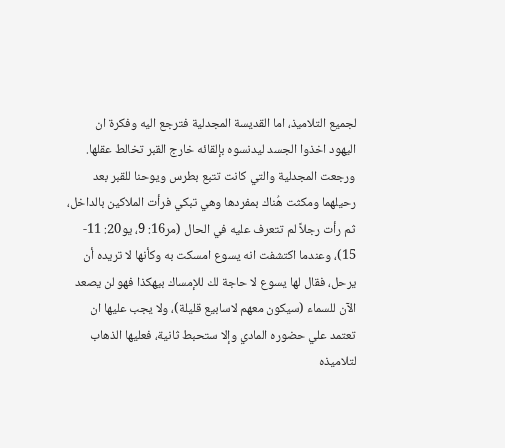لجميع التلاميذ، اما القديسة المجدلية فترجع اليه وفكرة ان اليهود اخذوا الجسد ليدنسوه بإلقائه خارج القبر تخالط عقلها. ورجعت المجدلية والتي كانت تتبع بطرس ويوحنا للقبر بعد رحيلهما ومكثت هُناك بمفردها وهي تبكي فرأت الملاكين بالداخل، ثم رأت رجلاً لم تتعرف عليه في الحال (مر16: 9، يو20: 11- 15)، وعندما اكتشفت انه يسوع امسكت به وكأنها لا تريده أن يرحل، فقال لها يسوع لا حاجة لك للإمساك بيهكذا فهو لن يصعد الآن للسماء (سيكون معهم لاسابيع قليلة)، ولا يجب عليها ان تعتمد علي حضوره المادي وإلا ستحبط ثانية، فعليها الذهاب لتلاميذه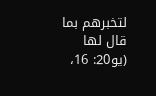لتخبرهم بما قال لها (يو20: 16،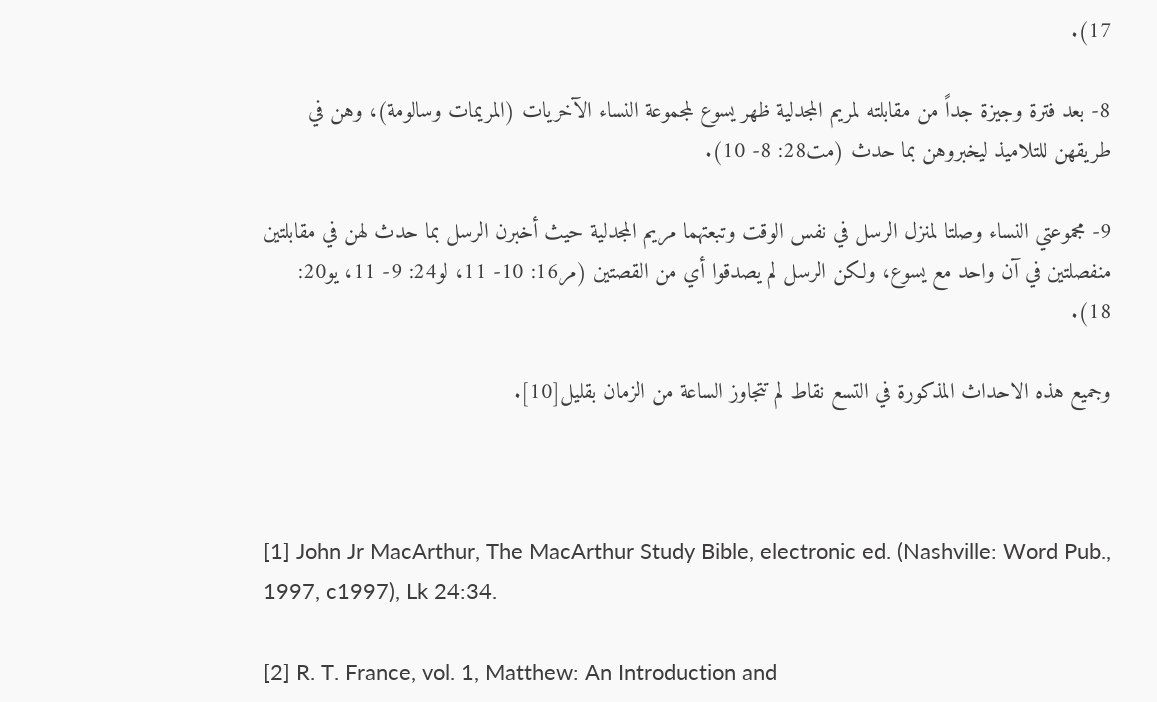17).

8- بعد فترة وجيزة جداً من مقابلته لمريم المجدلية ظهر يسوع لمجموعة النساء الآخريات (المريمات وسالومة)، وهن في طريقهن للتلاميذ ليخبروهن بما حدث (مت28: 8- 10).

9- مجموعتي النساء وصلتا لمنزل الرسل في نفس الوقت وتبعتهما مريم المجدلية حيث أخبرن الرسل بما حدث لهن في مقابلتين منفصلتين في آن واحد مع يسوع، ولكن الرسل لم يصدقوا أي من القصتين (مر16: 10- 11، لو24: 9- 11، يو20: 18).

وجميع هذه الاحداث المذكورة في التسع نقاط لم تتجاوز الساعة من الزمان بقليل[10].



[1] John Jr MacArthur, The MacArthur Study Bible, electronic ed. (Nashville: Word Pub., 1997, c1997), Lk 24:34.

[2] R. T. France, vol. 1, Matthew: An Introduction and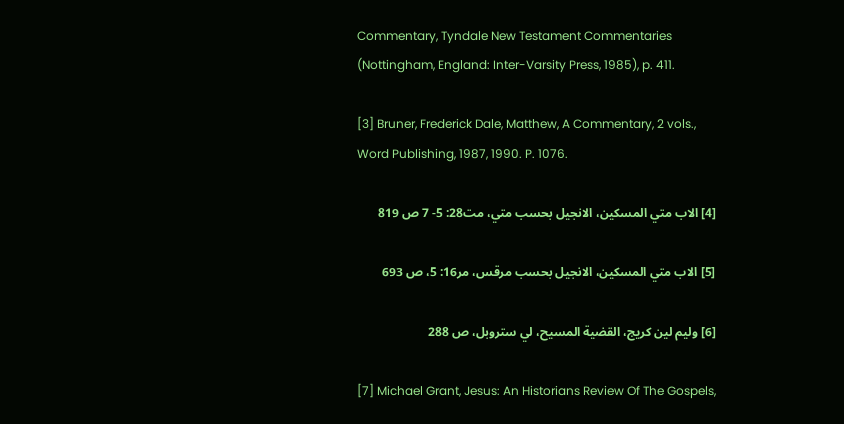Commentary, Tyndale New Testament Commentaries (Nottingham, England: Inter-Varsity Press, 1985), p. 411.

[3] Bruner, Frederick Dale, Matthew, A Commentary, 2 vols., Word Publishing, 1987, 1990. P. 1076.

[4] الاب متي المسكين، الانجيل بحسب متي، مت28: 5- 7 ص 819

[5] الاب متي المسكين، الانجيل بحسب مرقس، مر16: 5، ص 693

[6] وليم لين كريج، القضية المسيح، لي ستروبل، ص 288

[7] Michael Grant, Jesus: An Historians Review Of The Gospels,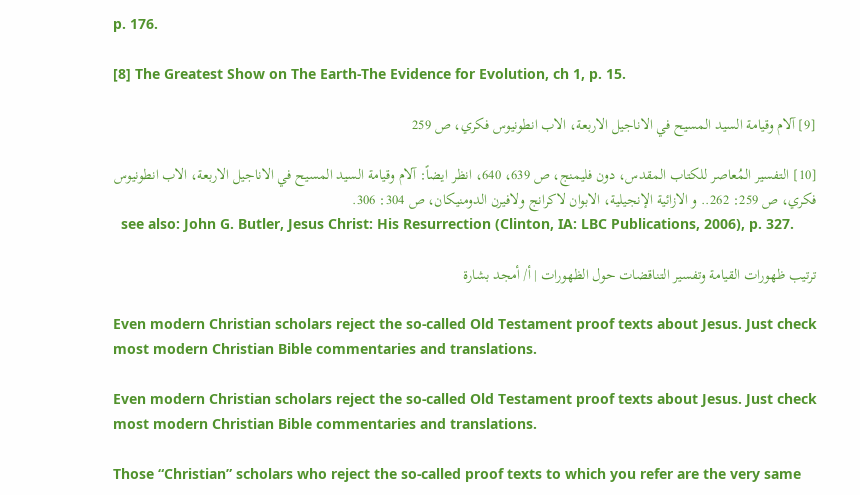p. 176.

[8] The Greatest Show on The Earth-The Evidence for Evolution, ch 1, p. 15.

[9] آلام وقيامة السيد المسيح في الاناجيل الاربعة، الاب انطونيوس فكري، ص 259

[10] التفسير المُعاصر للكتاب المقدس، دون فليمنج، ص 639، 640، انظر ايضاً: آلام وقيامة السيد المسيح في الاناجيل الاربعة، الاب انطونيوس فكري، ص 259: 262.. و الازائية الإنجيلية، الابوان لاكرانج ولافيرن الدومنيكان، ص 304: 306.
  see also: John G. Butler, Jesus Christ: His Resurrection (Clinton, IA: LBC Publications, 2006), p. 327.

ترتيب ظهورات القيامة وتفسير التناقضات حول الظهورات | أ/ أمجد بشارة

Even modern Christian scholars reject the so-called Old Testament proof texts about Jesus. Just check most modern Christian Bible commentaries and translations.

Even modern Christian scholars reject the so-called Old Testament proof texts about Jesus. Just check most modern Christian Bible commentaries and translations.

Those “Christian” scholars who reject the so-called proof texts to which you refer are the very same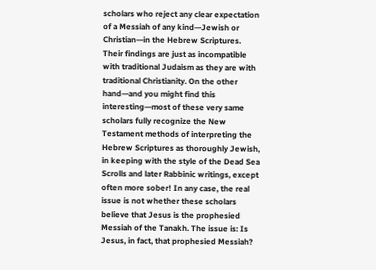scholars who reject any clear expectation of a Messiah of any kind—Jewish or Christian—in the Hebrew Scriptures. Their findings are just as incompatible with traditional Judaism as they are with traditional Christianity. On the other hand—and you might find this interesting—most of these very same scholars fully recognize the New Testament methods of interpreting the Hebrew Scriptures as thoroughly Jewish, in keeping with the style of the Dead Sea Scrolls and later Rabbinic writings, except often more sober! In any case, the real issue is not whether these scholars believe that Jesus is the prophesied Messiah of the Tanakh. The issue is: Is Jesus, in fact, that prophesied Messiah?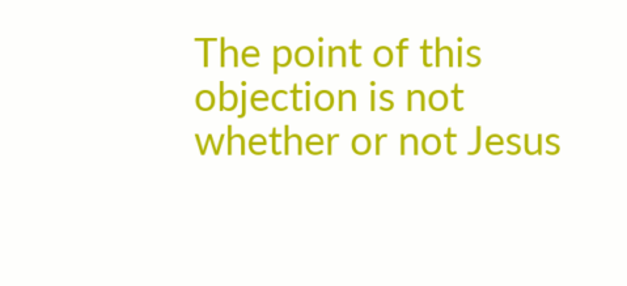The point of this objection is not whether or not Jesus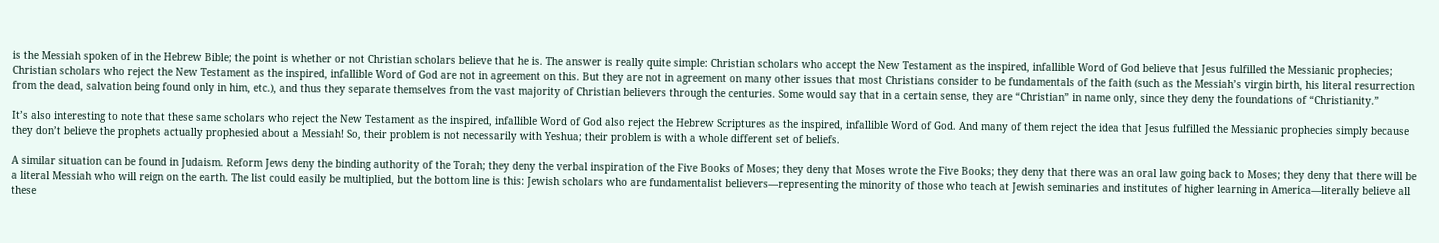is the Messiah spoken of in the Hebrew Bible; the point is whether or not Christian scholars believe that he is. The answer is really quite simple: Christian scholars who accept the New Testament as the inspired, infallible Word of God believe that Jesus fulfilled the Messianic prophecies; Christian scholars who reject the New Testament as the inspired, infallible Word of God are not in agreement on this. But they are not in agreement on many other issues that most Christians consider to be fundamentals of the faith (such as the Messiah’s virgin birth, his literal resurrection from the dead, salvation being found only in him, etc.), and thus they separate themselves from the vast majority of Christian believers through the centuries. Some would say that in a certain sense, they are “Christian” in name only, since they deny the foundations of “Christianity.”

It’s also interesting to note that these same scholars who reject the New Testament as the inspired, infallible Word of God also reject the Hebrew Scriptures as the inspired, infallible Word of God. And many of them reject the idea that Jesus fulfilled the Messianic prophecies simply because they don’t believe the prophets actually prophesied about a Messiah! So, their problem is not necessarily with Yeshua; their problem is with a whole different set of beliefs.

A similar situation can be found in Judaism. Reform Jews deny the binding authority of the Torah; they deny the verbal inspiration of the Five Books of Moses; they deny that Moses wrote the Five Books; they deny that there was an oral law going back to Moses; they deny that there will be a literal Messiah who will reign on the earth. The list could easily be multiplied, but the bottom line is this: Jewish scholars who are fundamentalist believers—representing the minority of those who teach at Jewish seminaries and institutes of higher learning in America—literally believe all these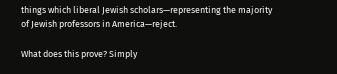things which liberal Jewish scholars—representing the majority of Jewish professors in America—reject.

What does this prove? Simply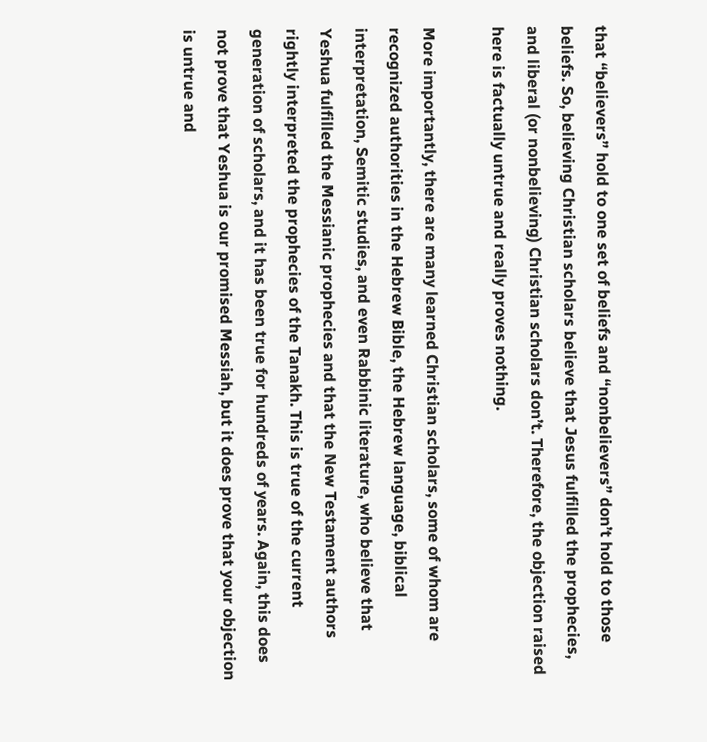that “believers” hold to one set of beliefs and “nonbelievers” don’t hold to those beliefs. So, believing Christian scholars believe that Jesus fulfilled the prophecies, and liberal (or nonbelieving) Christian scholars don’t. Therefore, the objection raised here is factually untrue and really proves nothing.

More importantly, there are many learned Christian scholars, some of whom are recognized authorities in the Hebrew Bible, the Hebrew language, biblical interpretation, Semitic studies, and even Rabbinic literature, who believe that Yeshua fulfilled the Messianic prophecies and that the New Testament authors rightly interpreted the prophecies of the Tanakh. This is true of the current generation of scholars, and it has been true for hundreds of years. Again, this does not prove that Yeshua is our promised Messiah, but it does prove that your objection is untrue and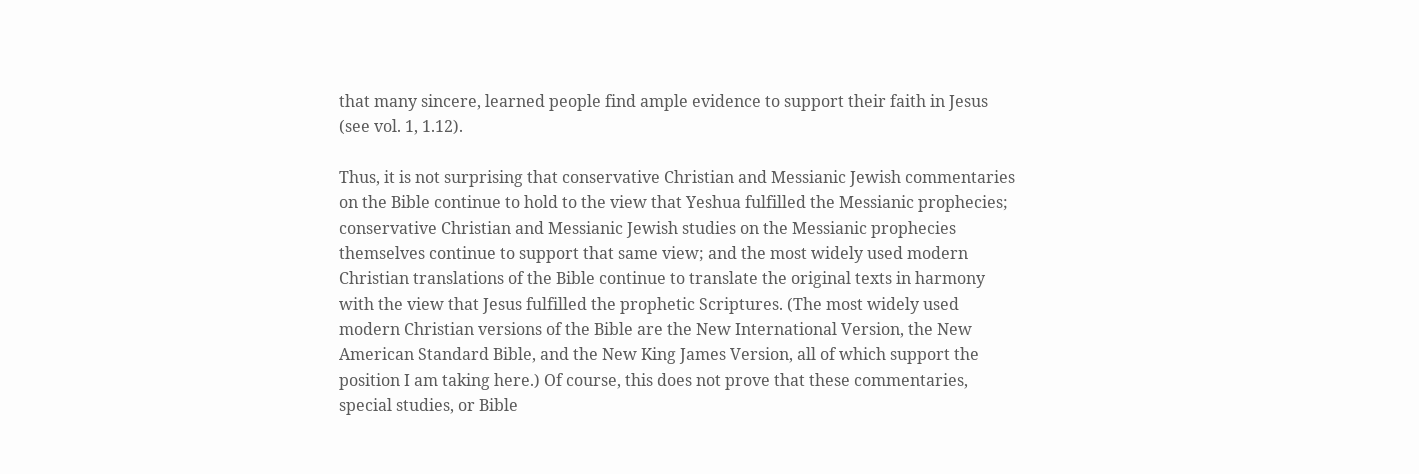that many sincere, learned people find ample evidence to support their faith in Jesus (see vol. 1, 1.12).

Thus, it is not surprising that conservative Christian and Messianic Jewish commentaries on the Bible continue to hold to the view that Yeshua fulfilled the Messianic prophecies; conservative Christian and Messianic Jewish studies on the Messianic prophecies themselves continue to support that same view; and the most widely used modern Christian translations of the Bible continue to translate the original texts in harmony with the view that Jesus fulfilled the prophetic Scriptures. (The most widely used modern Christian versions of the Bible are the New International Version, the New American Standard Bible, and the New King James Version, all of which support the position I am taking here.) Of course, this does not prove that these commentaries, special studies, or Bible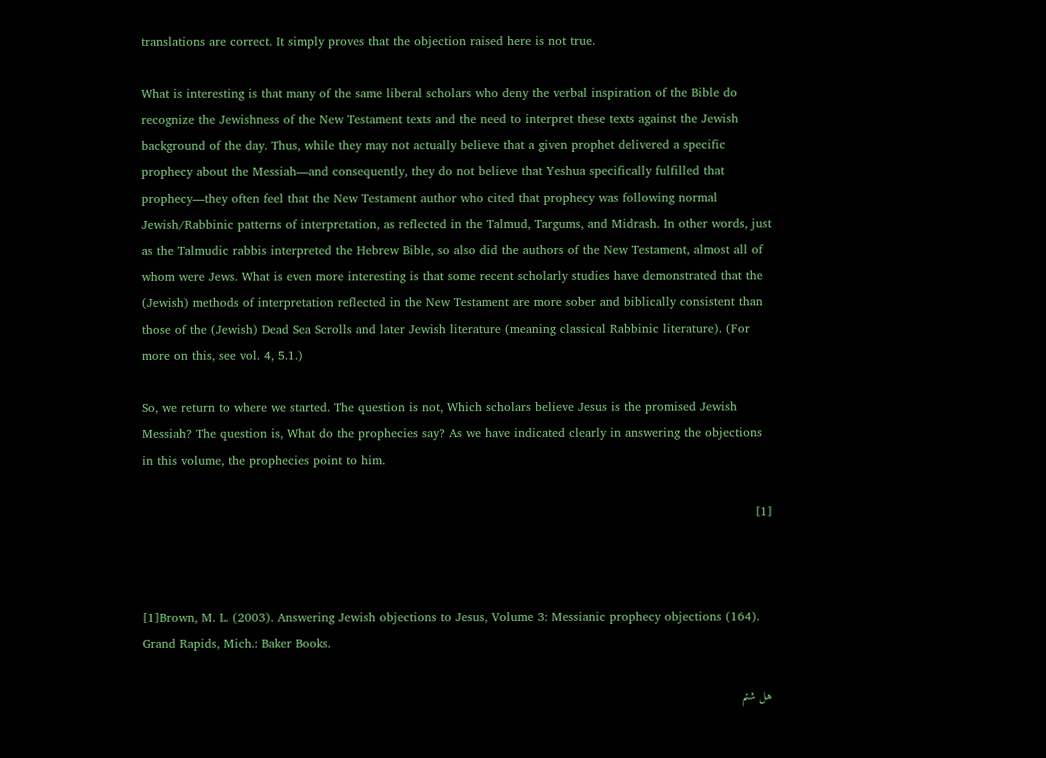translations are correct. It simply proves that the objection raised here is not true.

What is interesting is that many of the same liberal scholars who deny the verbal inspiration of the Bible do recognize the Jewishness of the New Testament texts and the need to interpret these texts against the Jewish background of the day. Thus, while they may not actually believe that a given prophet delivered a specific prophecy about the Messiah—and consequently, they do not believe that Yeshua specifically fulfilled that prophecy—they often feel that the New Testament author who cited that prophecy was following normal Jewish/Rabbinic patterns of interpretation, as reflected in the Talmud, Targums, and Midrash. In other words, just as the Talmudic rabbis interpreted the Hebrew Bible, so also did the authors of the New Testament, almost all of whom were Jews. What is even more interesting is that some recent scholarly studies have demonstrated that the (Jewish) methods of interpretation reflected in the New Testament are more sober and biblically consistent than those of the (Jewish) Dead Sea Scrolls and later Jewish literature (meaning classical Rabbinic literature). (For more on this, see vol. 4, 5.1.)

So, we return to where we started. The question is not, Which scholars believe Jesus is the promised Jewish Messiah? The question is, What do the prophecies say? As we have indicated clearly in answering the objections in this volume, the prophecies point to him.

[1]



[1]Brown, M. L. (2003). Answering Jewish objections to Jesus, Volume 3: Messianic prophecy objections (164). Grand Rapids, Mich.: Baker Books.

هل شتم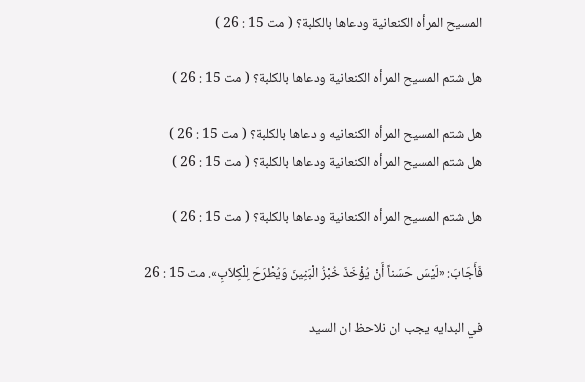المسيح المرأه الكنعانية ودعاها بالكلبة؟ ( مت 15 : 26 )

هل شتم المسيح المرأه الكنعانية ودعاها بالكلبة؟ ( مت 15 : 26 )

هل شتم المسيح المرأه الكنعانيه و دعاها بالكلبة؟ ( مت 15 : 26 )
هل شتم المسيح المرأه الكنعانية ودعاها بالكلبة؟ ( مت 15 : 26 )

هل شتم المسيح المرأه الكنعانية ودعاها بالكلبة؟ ( مت 15 : 26 )

فَأَجَابَ: «لَيْسَ حَسَناً أَنْ يُؤْخَذَ خُبْزُ الْبَنِينَ وَيُطْرَحَ لِلْكِلاَبِ». مت 15 : 26

في البدايه يجب ان نلاحظ ان السيد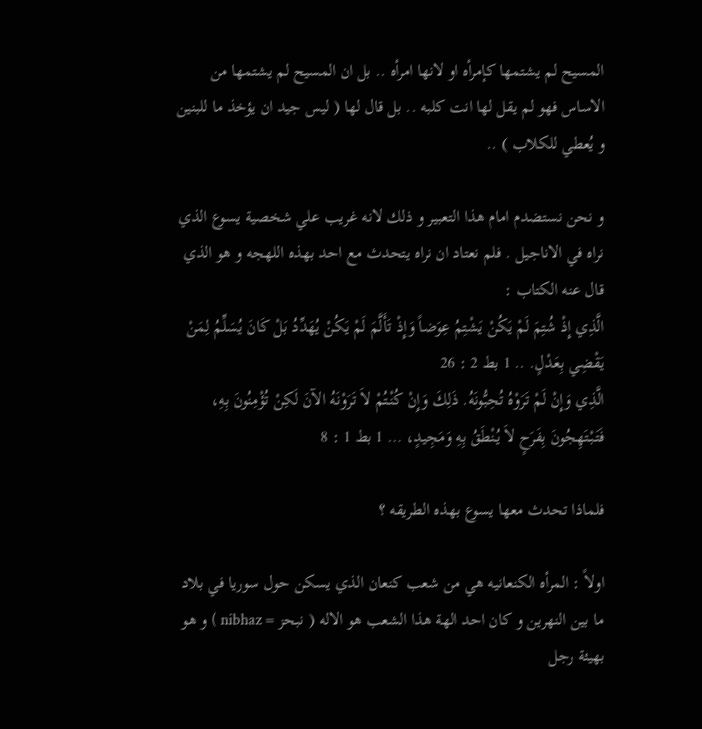المسيح لم يشتمها كإمرأه او لانها امرأه .. بل ان المسيح لم يشتمها من الاساس فهو لم يقل لها انت كلبه .. بل قال لها ( ليس جيد ان يؤخذ ما للبنين و يُعطي للكلاب ) ..

و نحن نستضدم امام هذا التعبير و ذلك لانه غريب علي شخصية يسوع الذي نراه في الاناجيل . فلم نعتاد ان نراه يتحدث مع احد بهذه اللهجه و هو الذي قال عنه الكتاب :
الَّذِي إِذْ شُتِمَ لَمْ يَكُنْ يَشْتِمُ عِوَضاً وَإِذْ تَأَلَّمَ لَمْ يَكُنْ يُهَدِّدُ بَلْ كَانَ يُسَلِّمُ لِمَنْ يَقْضِي بِعَدْلٍ. .. 1 بط 2 : 26
الَّذِي وَإِنْ لَمْ تَرَوْهُ تُحِبُّونَهُ. ذَلِكَ وَإِنْ كُنْتُمْ لاَ تَرَوْنَهُ الآنَ لَكِنْ تُؤْمِنُونَ بِهِ، فَتَبْتَهِجُونَ بِفَرَحٍ لاَ يُنْطَقُ بِهِ وَمَجِيدٍ، … 1 بط 1 : 8

فلماذا تحدث معها يسوع بهذه الطريقه ؟

اولاً : المرأه الكنعانيه هي من شعب كنعان الذي يسكن حول سوريا في بلاد ما بين النهرين و كان احد الهة هذا الشعب هو الاله ( نبحز = nibhaz ) و هو بهيئة رجل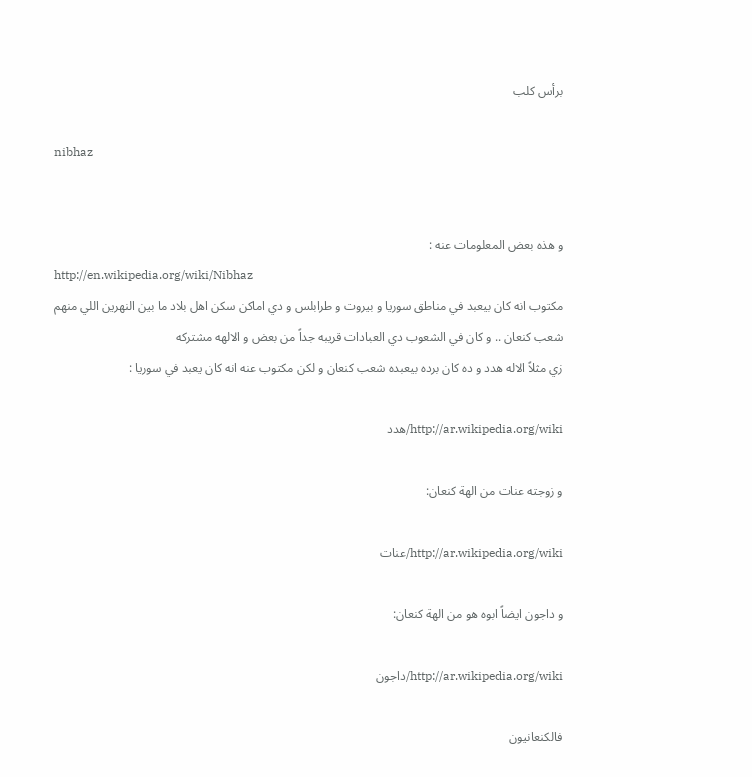برأس كلب

nibhaz


و هذه بعض المعلومات عنه :
http://en.wikipedia.org/wiki/Nibhaz
مكتوب انه كان بيعبد في مناطق سوريا و بيروت و طرابلس و دي اماكن سكن اهل بلاد ما بين النهرين اللي منهم شعب كنعان .. و كان في الشعوب دي العبادات قريبه جداً من بعض و الالهه مشتركه
زي مثلاً الاله هدد و ده كان برده بيعبده شعب كنعان و لكن مكتوب عنه انه كان يعبد في سوريا :

http://ar.wikipedia.org/wiki/هدد

و زوجته عنات من الهة كنعان:

http://ar.wikipedia.org/wiki/عنات

و داجون ايضاً ابوه هو من الهة كنعان:

http://ar.wikipedia.org/wiki/داجون

فالكنعانيون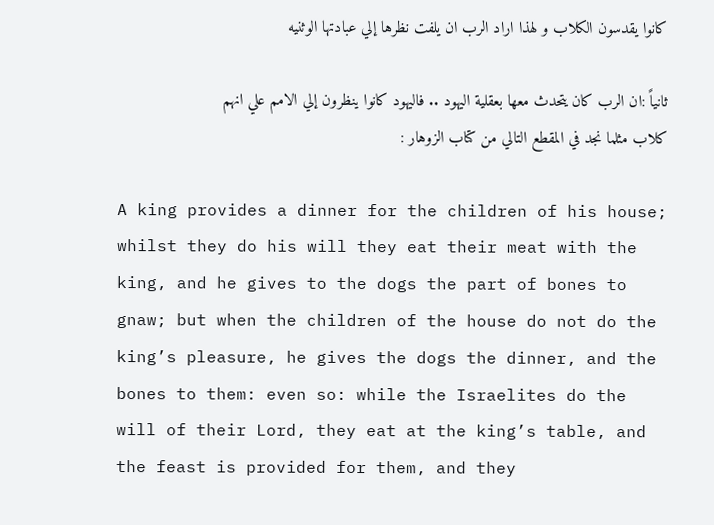كانوا يقدسون الكلاب و لهذا اراد الرب ان يلفت نظرها إلي عبادتها الوثنيه

ثانياً :ان الرب كان يتحدث معها بعقلية اليهود .. فاليهود كانوا ينظرون إلي الامم علي انهم كلاب مثلما نجد في المقطع التالي من كتاب الزوهار :

A king provides a dinner for the children of his house; whilst they do his will they eat their meat with the king, and he gives to the dogs the part of bones to gnaw; but when the children of the house do not do the king’s pleasure, he gives the dogs the dinner, and the bones to them: even so: while the Israelites do the will of their Lord, they eat at the king’s table, and the feast is provided for them, and they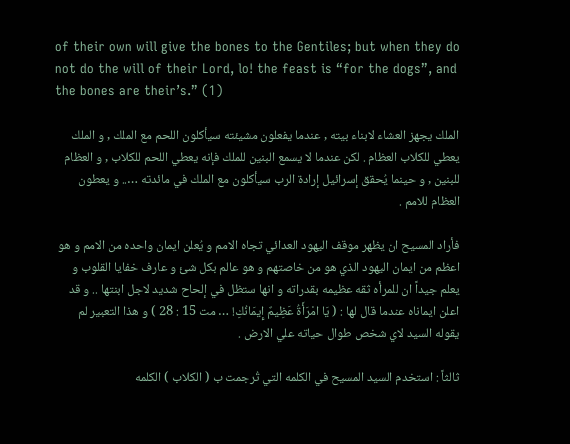of their own will give the bones to the Gentiles; but when they do not do the will of their Lord, lo! the feast is “for the dogs”, and the bones are their’s.” (1)

الملك يجهز العشاء لابناء بيته , عندما يفعلون مشيئته سيأكلون اللحم مع الملك , و الملك يعطي للكلاب العظام . لكن عندما لا يسمع البنين للملك فإنه يعطي اللحم للكلاب , و العظام للبنين , و حينما يُحقق إسرائيل إرادة الرب سيأكلون مع الملك في مائدته ….. و يعطون العظام للامم .

فأراد المسيح ان يظهر موقف اليهود العدائي تجاه الامم و يُعلن ايمان واحده من الامم و هو اعظم من ايمان اليهود الذي هو من خاصتهم و هو عالم بكل شئ و عارف خفايا القلوب و يعلم جيداً ان للمرأه ثقه عظيمه بقدراته و انها ستظل في إلحاح شديد لاجل ابنتها .. و قد اعلن ايماناه عندما قال لها : ( يَا امْرَأَةُ عَظِيمٌ إِيمَانُكِ! … مت 15 : 28 ) و هذا التعبير لم يقوله السيد لاي شخص طوال حياته علي الارض .

ثالثاً : استخدم السيد المسيح في الكلمه التي تُرجمت ب ( الكلاب ) الكلمه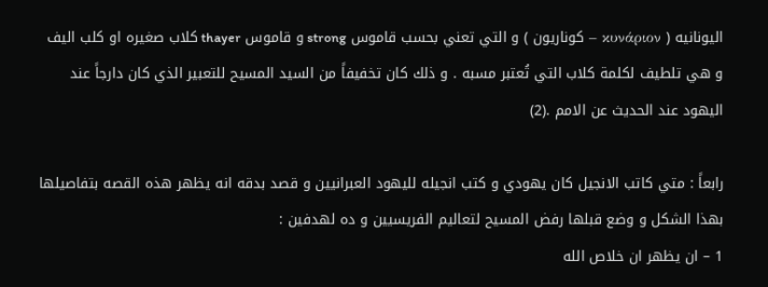اليونانيه ( κυνάριον – كوناريون ) و التي تعني بحسب قاموس strong و قاموس thayer كلاب صغيره او كلب اليف و هي تلطيف لكلمة كلاب التي تُعتبر مسبه . و ذلك كان تخفيفاً من السيد المسيح للتعبير الذي كان دارجاً عند اليهود عند الحديث عن الامم .(2)

رابعاً : متي كاتب الانجيل كان يهودي و كتب انجيله لليهود العبرانيين و قصد بدقه انه يظهر هذه القصه بتفاصيلها بهذا الشكل و وضع قبلها رفض المسيح لتعاليم الفريسيين و ده لهدفين :
1 – ان يظهر ان خلاص الله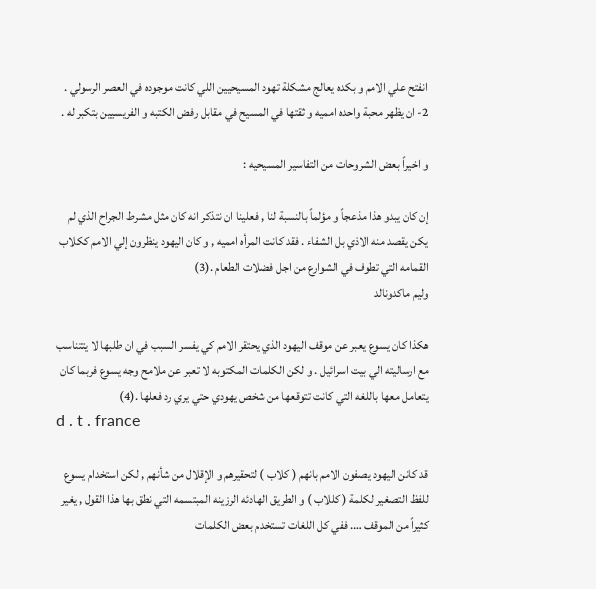انفتح علي الامم و بكده يعالج مشكلة تهود المسيحيين اللي كانت موجوده في العصر الرسولي .
2- ان يظهر محبة واحده امميه و ثقتها في المسيح في مقابل رفض الكتبه و الفريسيين بتكبر له .

و اخيراً بعض الشروحات من التفاسير المسيحيه :

إن كان يبدو هذا مذعجاً و مؤلماً بالنسبة لنا , فعلينا ان نتذكر انه كان مثل مشرط الجراح الذي لم يكن يقصد منه الاذي بل الشفاء . فقد كانت المرأه امميه , و كان اليهود ينظرون إلي الامم ككلاب القمامه التي تطوف في الشوارع من اجل فضلات الطعام .(3)
وليم ماكدونالد

هكذا كان يسوع يعبر عن موقف اليهود الذي يحتقر الامم كي يفسر السبب في ان طلبها لا يتتناسب مع ارساليته الي بيت اسرائيل . و لكن الكلمات المكتوبه لا تعبر عن ملامح وجه يسوع فربما كان يتعامل معها باللغه التي كانت تتوقعها من شخص يهودي حتي يري رد فعلها .(4)
d . t . france

قد كانن اليهود يصفون الامم بانهم ( كلاب ) لتحقيرهم و الإقلال من شأنهم , لكن استخدام يسوع للفظ التصغير لكلمة ( كللاب ) و الطريق الهادئه الرزينه المبتسمه التي نطق بها هذا القول , يغير كثيراً من الموقف …. ففي كل اللغات تستخدم بعض الكلمات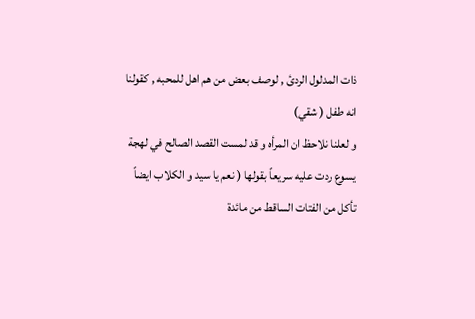ذات المدلول الردئ , لوصف بعض من هم اهل للمحبه , كقولنا انه طفل ( شقي)
و لعلنا نلاحظ ان المرأه و قد لمست القصد الصالح في لهجة يسوع ردت عليه سريعاً بقولها ( نعم يا سيد و الكلاب ايضاً تأكل من الفتات الساقط من مائدة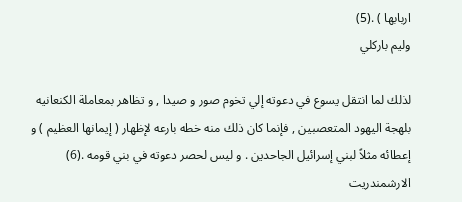اربابها ) .(5)
وليم باركلي

لذلك لما انتقل يسوع في دعوته إلي تخوم صور و صيدا , و تظاهر بمعاملة الكنعانيه بلهجة اليهود المتعصبين , فإنما كان ذلك منه خطه بارعه لإظهار ( إيمانها العظيم ) و إعطائه مثلاً لبني إسرائيل الجاحدين . و ليس لحصر دعوته في بني قومه .(6)
الارشمندريت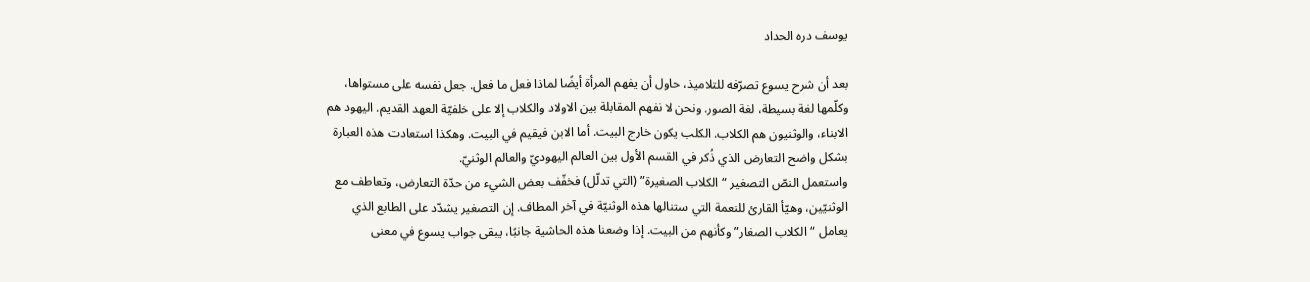يوسف دره الحداد

بعد أن شرح يسوع تصرّفه للتلاميذ، حاول أن يفهم المرأة أيضًا لماذا فعل ما فعل. جعل نفسه على مستواها، وكلّمها لغة بسيطة، لغة الصور. ونحن لا نفهم المقابلة بين الاولاد والكلاب إلا على خلفيّة العهد القديم. اليهود هم الابناء، والوثنيون هم الكلاب. الكلب يكون خارج البيت. أما الابن فيقيم في البيت. وهكذا استعادت هذه العبارة بشكل واضح التعارض الذي ذُكر في القسم الأول بين العالم اليهوديّ والعالم الوثنيّ.
واستعمل النصّ التصغير “الكلاب الصغيرة” (التي تدلّل) فخفّف بعض الشيء من حدّة التعارض، وتعاطف مع الوثنيّين، وهيّأ القارئ للنعمة التي ستنالها هذه الوثنيّة في آخر المطاف. إن التصغير يشدّد على الطابع الذي يعامل “الكلاب الصغار” وكأنهم من البيت. إذا وضعنا هذه الحاشية جانبًا، يبقى جواب يسوع في معنى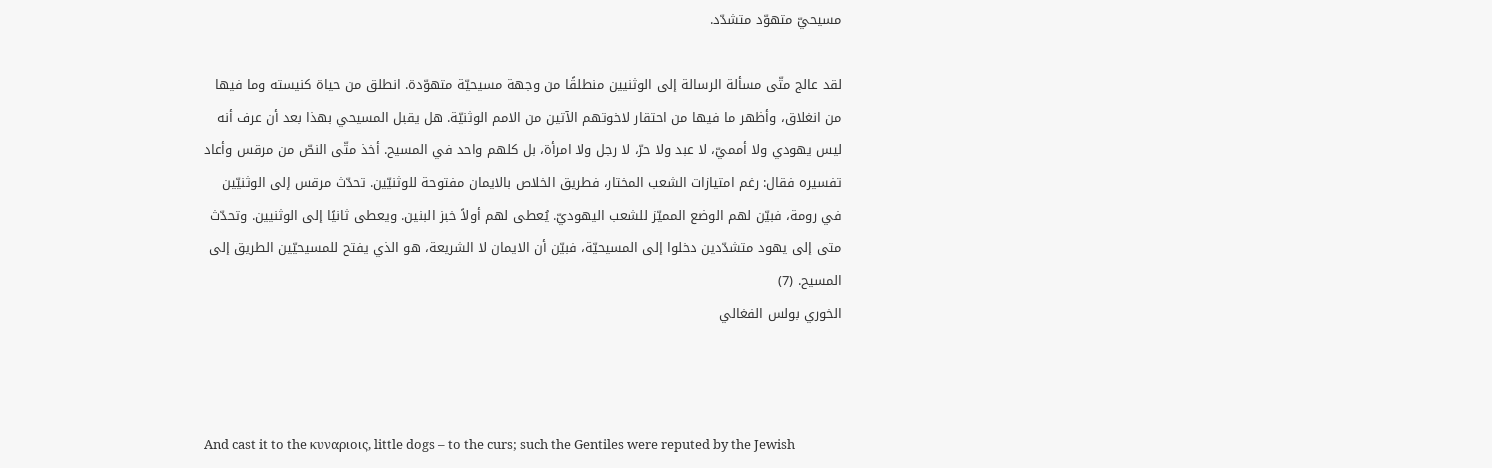مسيحيّ متهوّد متشدّد.

لقد عالج متّى مسألة الرسالة إلى الوثنيين منطلقًا من وجهة مسيحيّة متهوّدة. انطلق من حياة كنيسته وما فيها من انغلاق، وأظهر ما فيها من احتقار لاخوتهم الآتين من الامم الوثنيّة. هل يقبل المسيحي بهذا بعد أن عرف أنه ليس يهودي ولا أمميّ، لا عبد ولا حرّ، لا رجل ولا امرأة، بل كلهم واحد في المسيح. أخذ متّى النصّ من مرقس وأعاد تفسيره فقال: رغم امتيازات الشعب المختار، فطريق الخلاص بالايمان مفتوحة للوثنيّين. تحدّث مرقس إلى الوثنيّين في رومة، فبيّن لهم الوضع المميّز للشعب اليهوديّ. يُعطى لهم أولاً خبز البنين. ويعطى ثانيًا إلى الوثنيين. وتحدّث متى إلى يهود متشدّدين دخلوا إلى المسيحيّة، فبيّن أن الايمان لا الشريعة، هو الذي يفتح للمسيحيّين الطريق إلى المسيح. (7)
الخوري بولس الفغالي



And cast it to the κυναριοις, little dogs – to the curs; such the Gentiles were reputed by the Jewish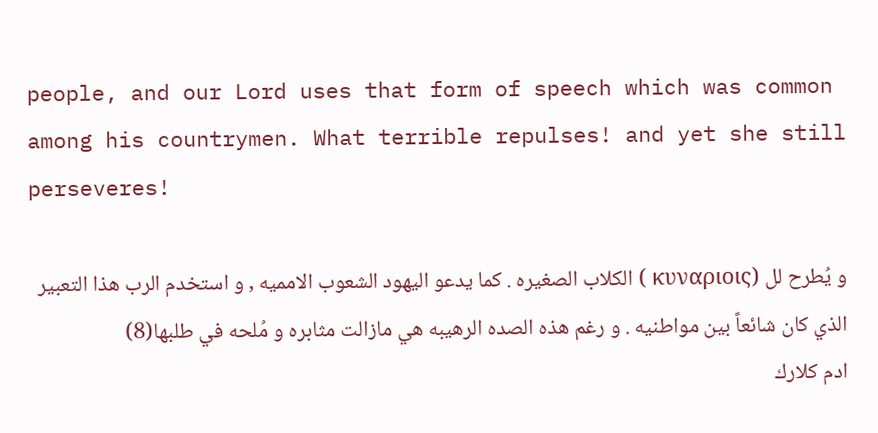people, and our Lord uses that form of speech which was common among his countrymen. What terrible repulses! and yet she still perseveres!

و يُطرح لل (κυναριοις ) الكلاب الصغيره . كما يدعو اليهود الشعوب الامميه , و استخدم الرب هذا التعبير الذي كان شائعاً بين مواطنيه . و رغم هذه الصده الرهيبه هي مازالت مثابره و مُلحه في طلبها(8)
ادم كلارك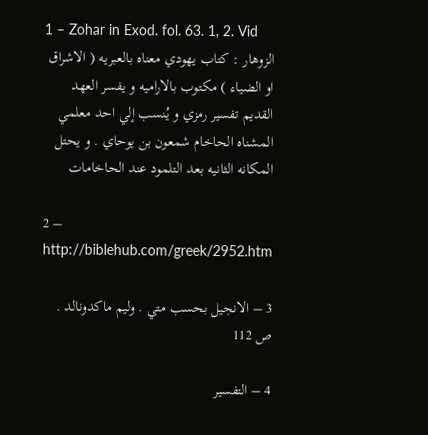1 – Zohar in Exod. fol. 63. 1, 2. Vid
الزوهار : كتاب يهودي معناه بالعبريه ( الاشراق او الضياء ) مكتوب بالاراميه و يفسر العهد القديم تفسير رمزي و يُنسب إلي احد معلمي المشناه الحاخام شمعون بن يوحاي . و يحتل المكانه الثانيه بعد التلمود عند الحاخامات

2 – http://biblehub.com/greek/2952.htm

3 – الانجيل بحسب متي . وليم ماكدونالد . ص 112

4 – التفسير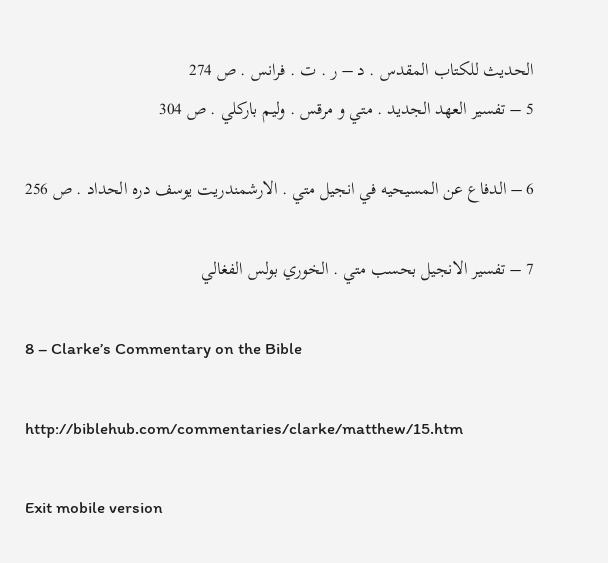الحديث للكتاب المقدس . د – ر . ت . فرانس . ص 274
5 – تفسير العهد الجديد . متي و مرقس . وليم باركلي . ص 304

6 – الدفاع عن المسيحيه في انجيل متي . الارشمندريت يوسف دره الحداد . ص 256

7 – تفسير الانجيل بحسب متي . الخوري بولس الفغالي

8 – Clarke’s Commentary on the Bible

http://biblehub.com/commentaries/clarke/matthew/15.htm

Exit mobile version